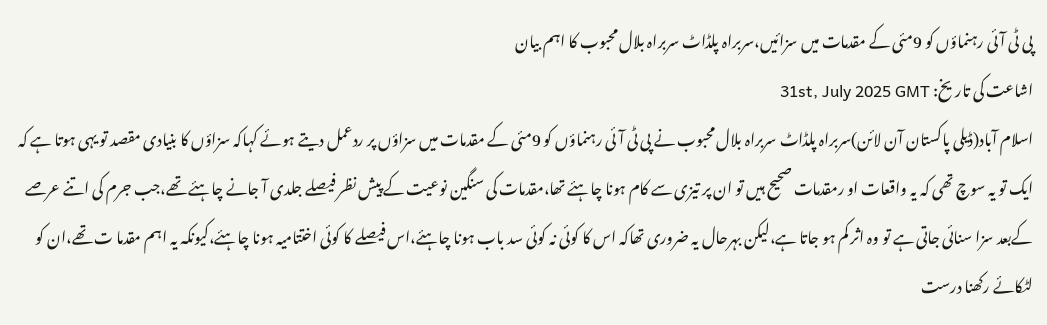پی ٹی آئی رہنماؤں کو 9مئی کے مقدمات میں سزائیں،سربراہ پلڈاٹ سربراہ بلال محبوب کا اہم بیان
اشاعت کی تاریخ: 31st, July 2025 GMT
اسلام آباد(ڈیلی پاکستان آن لائن)سربراہ پلڈاٹ سربراہ بلال محبوب نے پی ٹی آئی رہنماؤں کو 9مئی کے مقدمات میں سزاؤں پر ردعمل دیتے ہوئے کہاکہ سزاؤں کا بنیادی مقصد تو یہی ہوتا ہے کہ ایک تو یہ سوچ تھی کہ یہ واقعات او رمقدمات صحیح ہیں تو ان پر تیزی سے کام ہونا چاہئے تھا،مقدمات کی سنگین نوعیت کے پیش نظر فیصلے جلدی آ جانے چاہئے تھے،جب جرم کی اتنے عرصے کےبعد سزا سنائی جاتی ہے تو وہ اثر کم ہو جاتا ہے،لیکن بہرحال یہ ضروری تھاکہ اس کا کوئی نہ کوئی سد باب ہونا چاہئے،اس فیصلے کا کوئی اختتامیہ ہونا چاہئے،کیونکہ یہ اہم مقدما ت تھے،ان کو لٹکائے رکھنا درست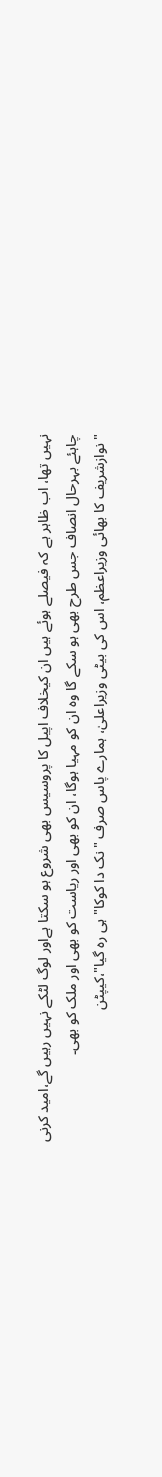نہیں تھا، اب ظاہر ہے کہ فیصلے ہوئے ہیں ان کیخلاف اپیل کا پروسیس بھی شروع ہو سکتا ہےاور لوگ لٹکے نہیں رہیں گے،امید کرنی چاہئے بہرحال انصاف جس طرح بھی ہو سکے گا وہ ان کو مہیا ہوگا، ان کو بھی اور ریاست کو بھی اور ملک کو بھی۔
"نوازشریف کا بھائی وزیراعظم، اس کی بیٹی وزیراعلیٰ، ہمارے پاس صرف "نک دا کوکا" ہی رہ گیا"،کیپٹن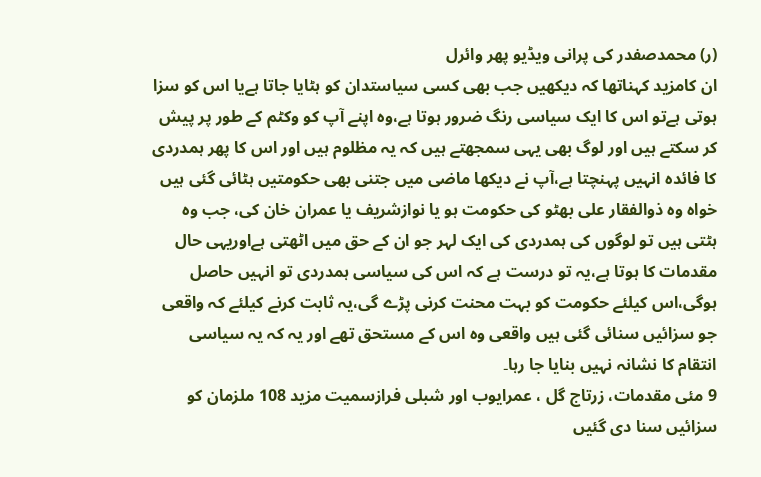(ر) محمدصفدر کی پرانی ویڈیو پھر وائرل
ان کامزید کہناتھا کہ دیکھیں جب بھی کسی سیاستدان کو ہٹایا جاتا ہےیا اس کو سزا ہوتی ہےتو اس کا ایک سیاسی رنگ ضرور ہوتا ہے،وہ اپنے آپ کو وکٹم کے طور پر پیش کر سکتے ہیں اور لوگ بھی یہی سمجھتے ہیں کہ یہ مظلوم ہیں اور اس کا پھر ہمدردی کا فائدہ انہیں پہنچتا ہے،آپ نے دیکھا ماضی میں جتنی بھی حکومتیں ہٹائی گئی ہیں خواہ وہ ذوالفقار علی بھٹو کی حکومت ہو یا نوازشریف یا عمران خان کی، جب وہ ہٹتی ہیں تو لوگوں کی ہمدردی کی ایک لہر جو ان کے حق میں اٹھتی ہےاوریہی حال مقدمات کا ہوتا ہے،یہ تو درست ہے کہ اس کی سیاسی ہمدردی تو انہیں حاصل ہوگی،اس کیلئے حکومت کو بہت محنت کرنی پڑے گی،یہ ثابت کرنے کیلئے کہ واقعی جو سزائیں سنائی گئی ہیں واقعی وہ اس کے مستحق تھے اور یہ کہ یہ سیاسی انتقام کا نشانہ نہیں بنایا جا رہا۔
9 مئی مقدمات، زرتاج گل ، عمرایوب اور شبلی فرازسمیت مزید 108 ملزمان کو سزائیں سنا دی گئیں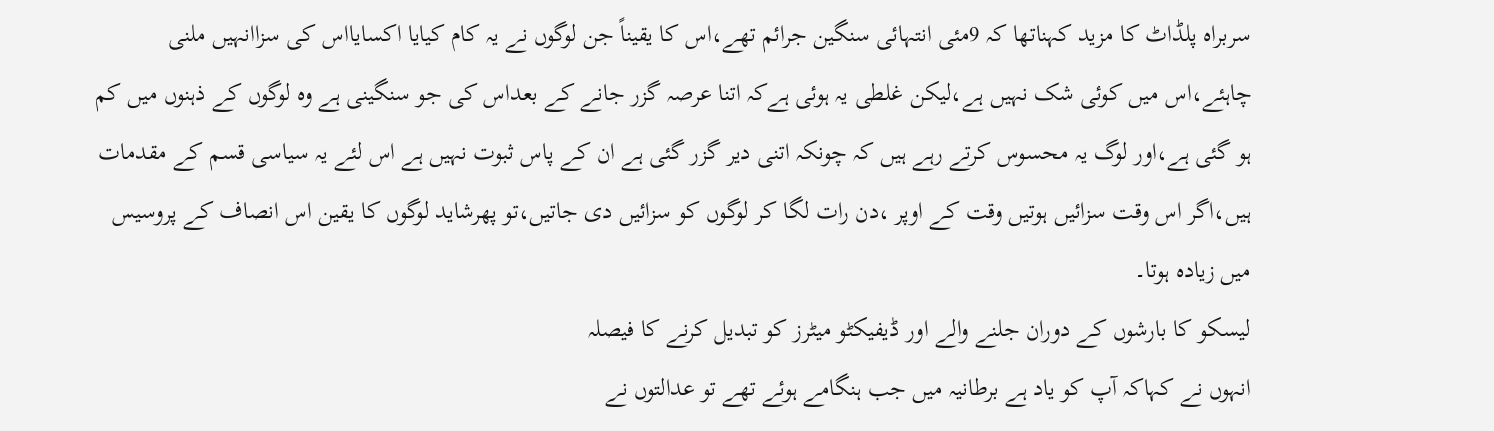سربراہ پلڈاٹ کا مزید کہناتھا کہ 9مئی انتہائی سنگین جرائم تھے،اس کا یقیناً جن لوگوں نے یہ کام کیایا اکسایااس کی سزاانہیں ملنی چاہئے،اس میں کوئی شک نہیں ہے،لیکن غلطی یہ ہوئی ہےکہ اتنا عرصہ گزر جانے کے بعداس کی جو سنگینی ہے وہ لوگوں کے ذہنوں میں کم ہو گئی ہے،اور لوگ یہ محسوس کرتے رہے ہیں کہ چونکہ اتنی دیر گزر گئی ہے ان کے پاس ثبوت نہیں ہے اس لئے یہ سیاسی قسم کے مقدمات ہیں،اگر اس وقت سزائیں ہوتیں وقت کے اوپر ،دن رات لگا کر لوگوں کو سزائیں دی جاتیں،تو پھرشاید لوگوں کا یقین اس انصاف کے پروسیس میں زیادہ ہوتا۔
لیسکو کا بارشوں کے دوران جلنے والے اور ڈیفیکٹو میٹرز کو تبدیل کرنے کا فیصلہ
انہوں نے کہاکہ آپ کو یاد ہے برطانیہ میں جب ہنگامے ہوئے تھے تو عدالتوں نے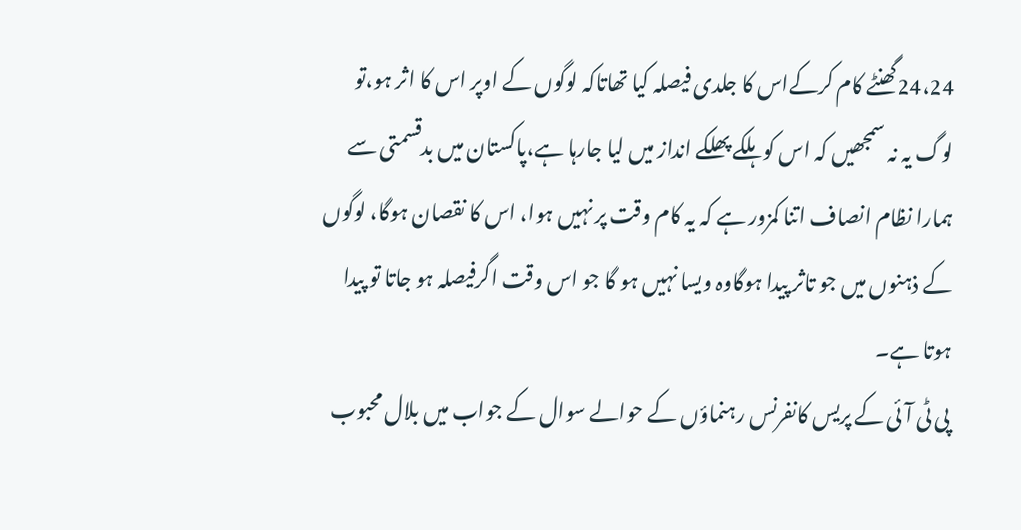24،24گھنٹے کام کرکےاس کا جلدی فیصلہ کیا تھاتاکہ لوگوں کے اوپر اس کا اثر ہو،تو لوگ یہ نہ سمجھیں کہ اس کو ہلکے پھلکے انداز میں لیا جارہا ہے،پاکستان میں بدقسمتی سے ہمارا نظام انصاف اتنا کمزور ہے کہ یہ کام وقت پر نہیں ہوا، اس کا نقصان ہوگا، لوگوں کے ذہنوں میں جو تاثر پیدا ہوگاوہ ویسا نہیں ہو گا جو اس وقت اگرفیصلہ ہو جاتا تو پیدا ہوتا ہے۔
پی ٹی آئی کے پریس کانفرنس رہنماؤں کے حوالے سوال کے جواب میں بلال محبوب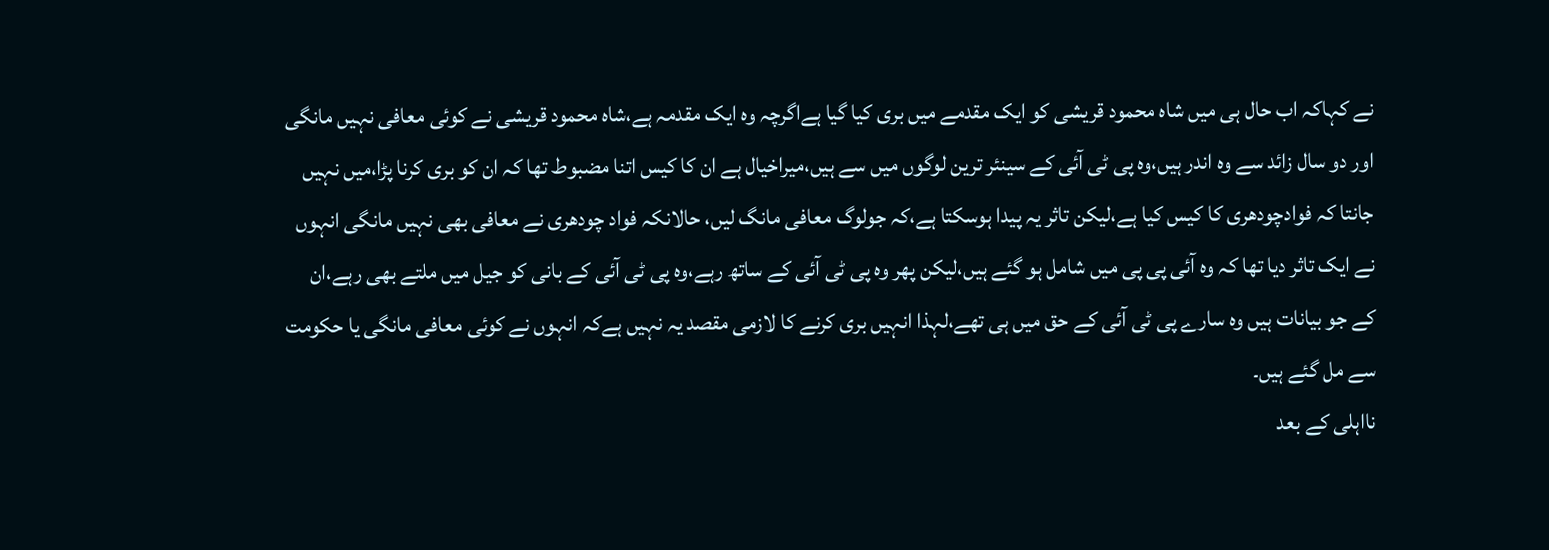نے کہاکہ اب حال ہی میں شاہ محمود قریشی کو ایک مقدمے میں بری کیا گیا ہےاگرچہ وہ ایک مقدمہ ہے،شاہ محمود قریشی نے کوئی معافی نہیں مانگی اور دو سال زائد سے وہ اندر ہیں،وہ پی ٹی آئی کے سینئر ترین لوگوں میں سے ہیں،میراخیال ہے ان کا کیس اتنا مضبوط تھا کہ ان کو بری کرنا پڑا،میں نہیں جانتا کہ فوادچودھری کا کیس کیا ہے،لیکن تاثر یہ پیدا ہوسکتا ہے،کہ جولوگ معافی مانگ لیں، حالانکہ فواد چودھری نے معافی بھی نہیں مانگی انہوں نے ایک تاثر دیا تھا کہ وہ آئی پی پی میں شامل ہو گئے ہیں،لیکن پھر وہ پی ٹی آئی کے ساتھ رہے،وہ پی ٹی آئی کے بانی کو جیل میں ملتے بھی رہے،ان کے جو بیانات ہیں وہ سارے پی ٹی آئی کے حق میں ہی تھے،لہذا انہیں بری کرنے کا لازمی مقصد یہ نہیں ہےکہ انہوں نے کوئی معافی مانگی یا حکومت سے مل گئے ہیں۔
نااہلی کے بعد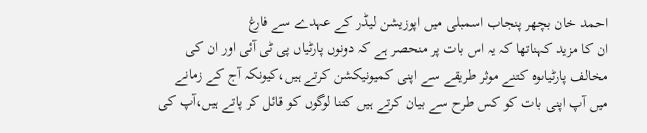احمد خان بچھر پنجاب اسمبلی میں اپوزیشن لیڈر کے عہدے سے فارغ
ان کا مزید کہناتھا کہ یہ اس بات پر منحصر ہے کہ دونوں پارٹیاں پی ٹی آئی اور ان کی مخالف پارٹیاںوہ کتنے موثر طریقے سے اپنی کمیونیکشن کرتے ہیں،کیونکہ آج کے زمانے میں آپ اپنی بات کو کس طرح سے بیان کرتے ہیں کتنا لوگوں کو قائل کر پاتے ہیں،آپ کی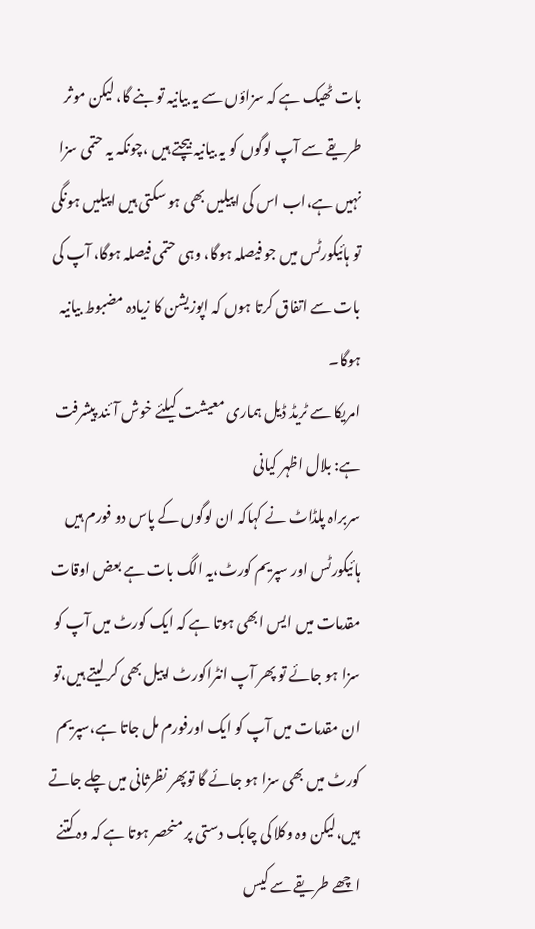بات ٹھیک ہے کہ سزاؤں سے یہ بیانیہ تو بنے گا، لیکن موثر طریقے سے آپ لوگوں کو یہ بیانیہ بیچتے ہیں ،چونکہ یہ حتمی سزا نہیں ہے،اب اس کی اپیلیں بھی ہو سکتی ہیں اپیلیں ہونگی تو ہائیکورٹس میں جو فیصلہ ہوگا، وہی حتمی فیصلہ ہوگا، آپ کی بات سے اتفاق کرتا ہوں کہ اپوزیشن کا زیادہ مضبوط بیانیہ ہوگا۔
امریکا سے ٹریڈ ڈیل ہماری معیشت کیلئے خوش آئند پیشرفت ہے: بلال اظہر کیانی
سربراہ پلڈاٹ نے کہاکہ ان لوگوں کے پاس دو فورم ہیں ہائیکورٹس اور سپریم کورٹ،یہ الگ بات ہے بعض اوقات مقدمات میں ایس ابھی ہوتا ہے کہ ایک کورٹ میں آپ کو سزا ہو جائے تو پھر آپ انٹراکورٹ اپیل بھی کر لیتے ہیں،تو ان مقدمات میں آپ کو ایک اورفورم مل جاتا ہے،سپریم کورٹ میں بھی سزا ہو جائے گا توپھر نظرثانی میں چلے جاتے ہیں،لیکن وہ وکلا کی چابک دستی پر منحصر ہوتا ہے کہ وہ کتنے اچھے طریقے سے کیس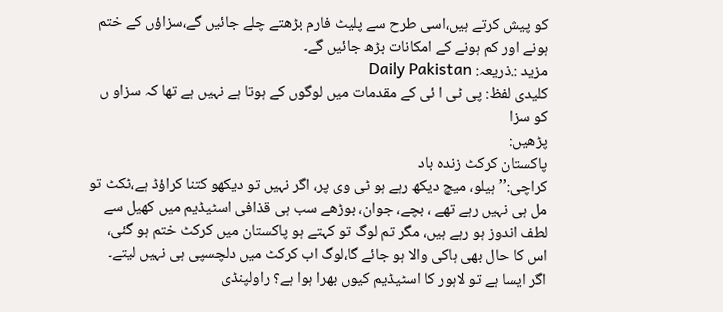کو پیش کرتے ہیں،اسی طرح سے پلیٹ فارم بڑھتے چلے جائیں گے،سزاؤں کے ختم ہونے اور کم ہونے کے امکانات بڑھ جائیں گے۔
مزید :.ذریعہ: Daily Pakistan
کلیدی لفظ: پی ٹی ا ئی کے مقدمات میں لوگوں کے ہوتا ہے نہیں ہے تھا کہ سزاو ں کو سزا
پڑھیں:
پاکستان کرکٹ زندہ باد
کراچی:’’ ہیلو، میچ دیکھ رہے ہو ٹی وی پر، اگر نہیں تو دیکھو کتنا کراؤڈ ہے،ٹکٹ تو مل ہی نہیں رہے تھے ، بچے، جوان، بوڑھے سب ہی قذافی اسٹیڈیم میں کھیل سے لطف اندوز ہو رہے ہیں، مگر تم لوگ تو کہتے ہو پاکستان میں کرکٹ ختم ہو گئی، اس کا حال بھی ہاکی والا ہو جائے گا،لوگ اب کرکٹ میں دلچسپی ہی نہیں لیتے۔
اگر ایسا ہے تو لاہور کا اسٹیڈیم کیوں بھرا ہوا ہے؟ راولپنڈی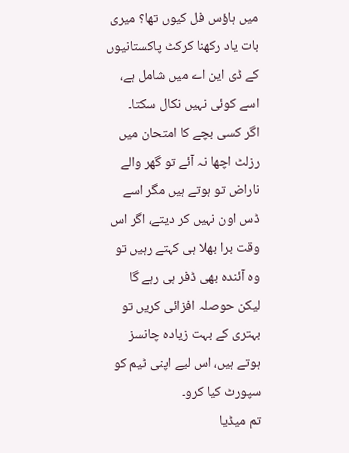میں ہاؤس فل کیوں تھا؟ میری بات یاد رکھنا کرکٹ پاکستانیوں کے ڈی این اے میں شامل ہے، اسے کوئی نہیں نکال سکتا۔
اگر کسی بچے کا امتحان میں رزلٹ اچھا نہ آئے تو گھر والے ناراض تو ہوتے ہیں مگر اسے ڈس اون نہیں کر دیتے، اگر اس وقت برا بھلا ہی کہتے رہیں تو وہ آئندہ بھی ڈفر ہی رہے گا لیکن حوصلہ افزائی کریں تو بہتری کے بہت زیادہ چانسز ہوتے ہیں، اس لیے اپنی ٹیم کو سپورٹ کیا کرو۔
تم میڈیا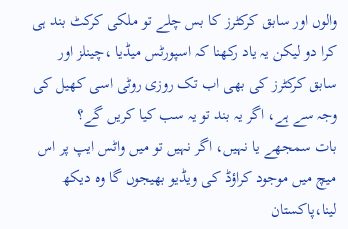والوں اور سابق کرکٹرز کا بس چلے تو ملکی کرکٹ بند ہی کرا دو لیکن یہ یاد رکھنا کہ اسپورٹس میڈیا ،چینلز اور سابق کرکٹرز کی بھی اب تک روزی روٹی اسی کھیل کی وجہ سے ہے، اگر یہ بند تو یہ سب کیا کریں گے؟
بات سمجھے یا نہیں، اگر نہیں تو میں واٹس ایپ پر اس میچ میں موجود کراؤڈ کی ویڈیو بھیجوں گا وہ دیکھ لینا،پاکستان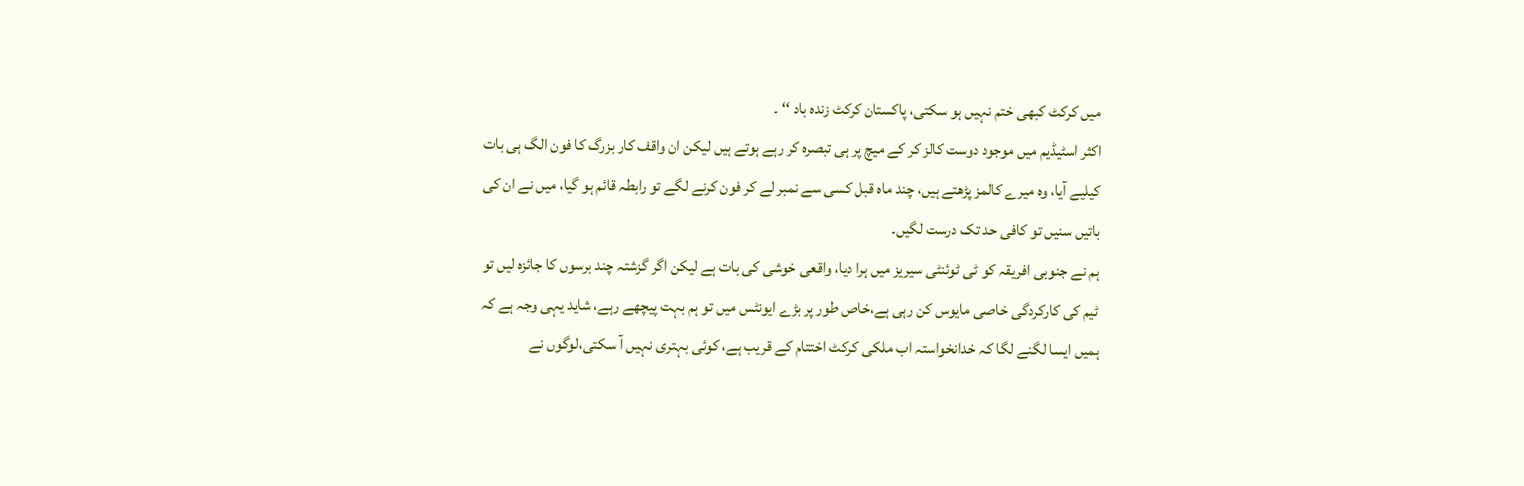میں کرکٹ کبھی ختم نہیں ہو سکتی، پاکستان کرکٹ زندہ باد ‘‘ ۔
اکثر اسٹیڈیم میں موجود دوست کالز کر کے میچ پر ہی تبصرہ کر رہے ہوتے ہیں لیکن ان واقف کار بزرگ کا فون الگ ہی بات کیلیے آیا، وہ میرے کالمز پڑھتے ہیں، چند ماہ قبل کسی سے نمبر لے کر فون کرنے لگے تو رابطہ قائم ہو گیا، میں نے ان کی باتیں سنیں تو کافی حد تک درست لگیں۔
ہم نے جنوبی افریقہ کو ٹی ٹوئنٹی سیریز میں ہرا دیا، واقعی خوشی کی بات ہے لیکن اگر گزشتہ چند برسوں کا جائزہ لیں تو ٹیم کی کارکردگی خاصی مایوس کن رہی ہے،خاص طور پر بڑے ایونٹس میں تو ہم بہت پیچھے رہے، شاید یہی وجہ ہے کہ ہمیں ایسا لگنے لگا کہ خدانخواستہ اب ملکی کرکٹ اختتام کے قریب ہے، کوئی بہتری نہیں آ سکتی،لوگوں نے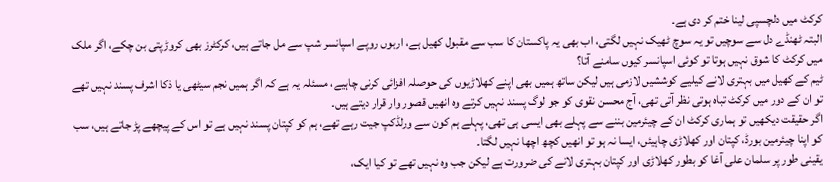کرکٹ میں دلچسپی لینا ختم کر دی ہے۔
البتہ ٹھنڈے دل سے سوچیں تو یہ سوچ ٹھیک نہیں لگتی، اب بھی یہ پاکستان کا سب سے مقبول کھیل ہے، اربوں روپے اسپانسر شپ سے مل جاتے ہیں، کرکٹرز بھی کروڑپتی بن چکے، اگر ملک میں کرکٹ کا شوق نہیں ہوتا تو کوئی اسپانسر کیوں سامنے آتا؟
ٹیم کے کھیل میں بہتری لانے کیلیے کوششیں لازمی ہیں لیکن ساتھ ہمیں بھی اپنے کھلاڑیوں کی حوصلہ افزائی کرنی چاہیے، مسئلہ یہ ہے کہ اگر ہمیں نجم سیٹھی یا ذکا اشرف پسند نہیں تھے تو ان کے دور میں کرکٹ تباہ ہوتی نظر آتی تھی، آج محسن نقوی کو جو لوگ پسند نہیں کرتے وہ انھیں قصور وار قرار دیتے ہیں۔
اگر حقیقت دیکھیں تو ہماری کرکٹ ان کے چیئرمین بننے سے پہلے بھی ایسی ہی تھی، پہلے ہم کون سے ورلڈکپ جیت رہے تھے، ہم کو کپتان پسند نہیں ہے تو اس کے پیچھے پڑ جاتے ہیں، سب کو اپنا چیئرمین بورڈ، کپتان اور کھلاڑی چاہیئں، ایسا نہ ہو تو انھیں کچھ اچھا نہیں لگتا۔
یقینی طور پر سلمان علی آغا کو بطور کھلاڑی اور کپتان بہتری لانے کی ضرورت ہے لیکن جب وہ نہیں تھے تو کیا ایک،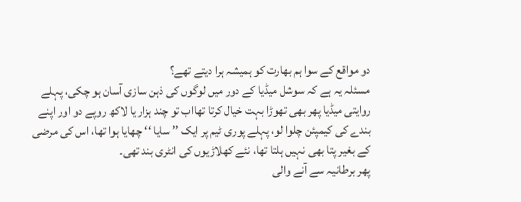دو مواقع کے سوا ہم بھارت کو ہمیشہ ہرا دیتے تھے؟
مسئلہ یہ ہے کہ سوشل میڈیا کے دور میں لوگوں کی ذہن سازی آسان ہو چکی، پہلے روایتی میڈیا پھر بھی تھوڑا بہت خیال کرتا تھااب تو چند ہزار یا لاکھ روپے دو اور اپنے بندے کی کیمپئن چلوا لو، پہلے پوری ٹیم پر ایک ’’ سایا ‘‘ چھایا ہوا تھا، اس کی مرضی کے بغیر پتا بھی نہیں ہلتا تھا، نئے کھلاڑیوں کی انٹری بند تھی۔
پھر برطانیہ سے آنے والی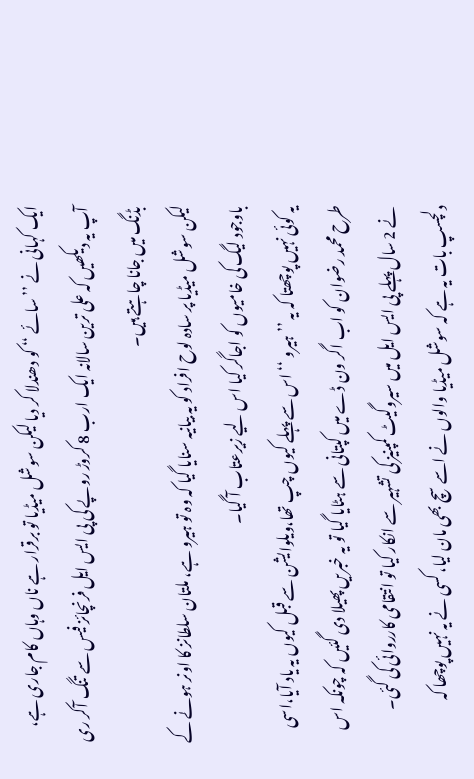ایک کہانی نے ’’ سائے ‘‘ کو دھندلا کر دیا لیکن سوشل میڈیا تو برقرار ہے ناں وہاں کام جاری ہے، آپ یہ دیکھیں کہ علی ترین سالانہ ایک ارب 8 کروڑ روپے کی پی ایس ایل فرنچائز فیس سے تنگ آکر ری بڈنگ میں جانا چاہتے ہیں۔
لیکن سوشل میڈیا پر سادہ لوح افراد کو یہ بیانیہ سنایا گیا کہ وہ تو ہیرو ہے، ملتان سلطانز کا اونر ہونے کے باوجود لیگ کی خامیوں کو اجاگر کیا اس لیے زیرعتاب آ گیا۔
یہ کوئی نہیں پوچھتا کہ یہ ’’ ہیرو ‘‘ اس سے پہلے کیوں چپ تھا،ویلوایشن سے قبل کیوں یہ یاد آیا،اسی طرح محمد رضوان کو اب اگر ون ڈے میں کپتانی سے ہٹایا گیا تو یہ خبریں پھیلا دی گئیں کہ چونکہ اس نے 2 سال پہلے پی ایس ایل میں سیروگیٹ کمپنیز کی تشہیر سے انکار کیا تو انتقامی کارروائی کی گئی۔
دلچسپ بات یہ ہے کہ سوشل میڈیا والوں نے اسے سچ بھی مان لیا، کسی نے یہ نہیں پوچھا کہ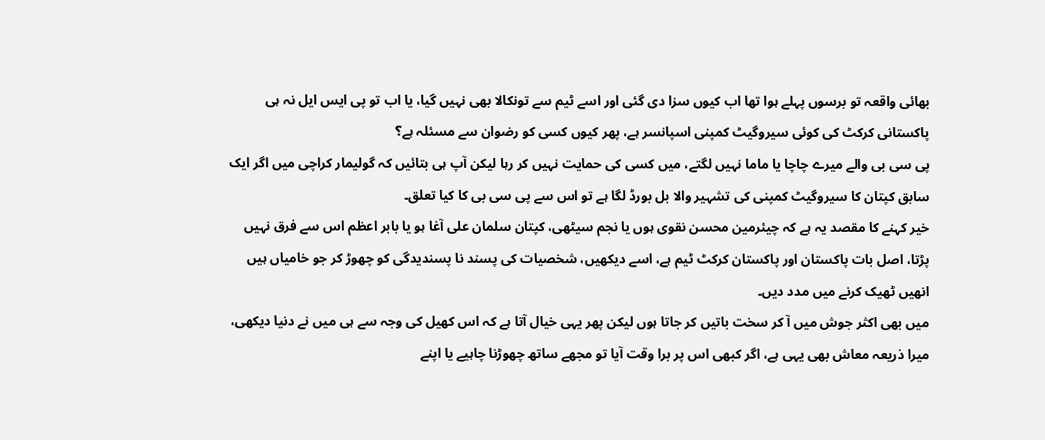بھائی واقعہ تو برسوں پہلے ہوا تھا اب کیوں سزا دی گئی اور اسے ٹیم سے تونکالا بھی نہیں گیا، یا اب تو پی ایس ایل نہ ہی پاکستانی کرکٹ کی کوئی سیروگیٹ کمپنی اسپانسر ہے، پھر کیوں کسی کو رضوان سے مسئلہ ہے؟
پی سی بی والے میرے چاچا یا ماما نہیں لگتے، میں کسی کی حمایت نہیں کر رہا لیکن آپ ہی بتائیں کہ گولیمار کراچی میں اگر ایک سابق کپتان کا سیروگیٹ کمپنی کی تشہیر والا بل بورڈ لگا ہے تو اس سے پی سی بی کا کیا تعلق۔
خیر کہنے کا مقصد یہ ہے کہ چیئرمین محسن نقوی ہوں یا نجم سیٹھی، کپتان سلمان علی آغا ہو یا بابر اعظم اس سے فرق نہیں پڑتا، اصل بات پاکستان اور پاکستان کرکٹ ٹیم ہے، اسے دیکھیں، شخصیات کی پسند نا پسندیدگی کو چھوڑ کر جو خامیاں ہیں انھیں ٹھیک کرنے میں مدد دیں۔
میں بھی اکثر جوش میں آ کر سخت باتیں کر جاتا ہوں لیکن پھر یہی خیال آتا ہے کہ اس کھیل کی وجہ سے ہی میں نے دنیا دیکھی، میرا ذریعہ معاش بھی یہی ہے، اگر کبھی اس پر برا وقت آیا تو مجھے ساتھ چھوڑنا چاہیے یا اپنے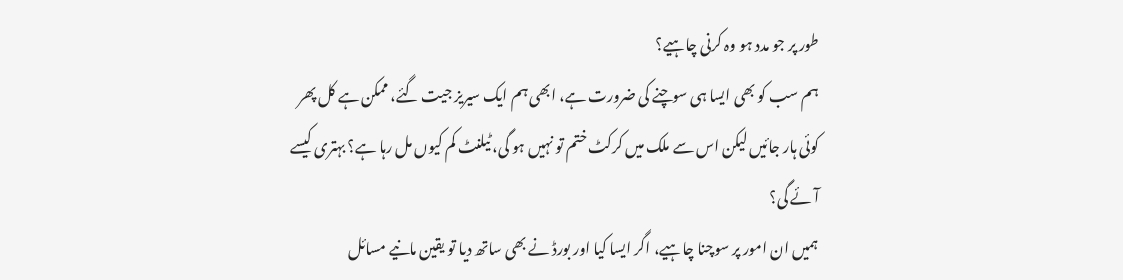طور پر جو مدد ہو وہ کرنی چاہیے؟
ہم سب کو بھی ایسا ہی سوچنے کی ضرورت ہے، ابھی ہم ایک سیریز جیت گئے، ممکن ہے کل پھر کوئی ہار جائیں لیکن اس سے ملک میں کرکٹ ختم تو نہیں ہو گی، ٹیلنٹ کم کیوں مل رہا ہے؟ بہتری کیسے آئے گی؟
ہمیں ان امور پر سوچنا چاہیے، اگر ایسا کیا اور بورڈ نے بھی ساتھ دیا تو یقین مانیے مسائل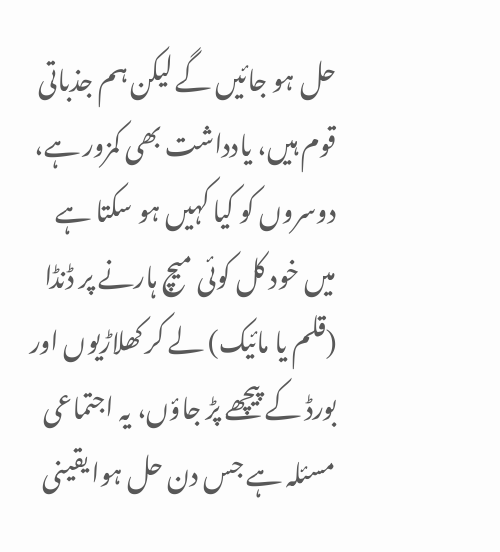حل ہو جائیں گے لیکن ہم جذباتی قوم ہیں، یادداشت بھی کمزور ہے، دوسروں کو کیا کہیں ہو سکتا ہے میں خود کل کوئی میچ ہارنے پر ڈنڈا (قلم یا مائیک) لے کر کھلاڑیوں اور بورڈ کے پیچھے پڑ جاؤں، یہ اجتماعی مسئلہ ہے جس دن حل ہوا یقینی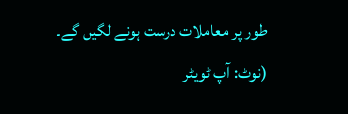طور پر معاملات درست ہونے لگیں گے۔
(نوٹ: آپ ٹویٹر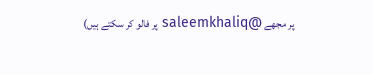پر مجھے @saleemkhaliq پر فالو کر سکتے ہیں)